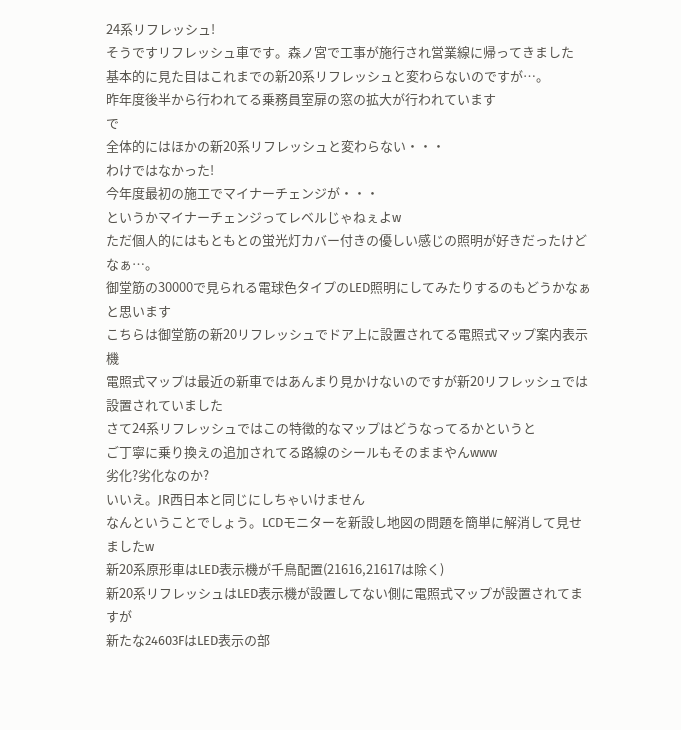24系リフレッシュ!
そうですリフレッシュ車です。森ノ宮で工事が施行され営業線に帰ってきました
基本的に見た目はこれまでの新20系リフレッシュと変わらないのですが…。
昨年度後半から行われてる乗務員室扉の窓の拡大が行われています
で
全体的にはほかの新20系リフレッシュと変わらない・・・
わけではなかった!
今年度最初の施工でマイナーチェンジが・・・
というかマイナーチェンジってレベルじゃねぇよw
ただ個人的にはもともとの蛍光灯カバー付きの優しい感じの照明が好きだったけどなぁ…。
御堂筋の30000で見られる電球色タイプのLED照明にしてみたりするのもどうかなぁと思います
こちらは御堂筋の新20リフレッシュでドア上に設置されてる電照式マップ案内表示機
電照式マップは最近の新車ではあんまり見かけないのですが新20リフレッシュでは設置されていました
さて24系リフレッシュではこの特徴的なマップはどうなってるかというと
ご丁寧に乗り換えの追加されてる路線のシールもそのままやんwww
劣化?劣化なのか?
いいえ。JR西日本と同じにしちゃいけません
なんということでしょう。LCDモニターを新設し地図の問題を簡単に解消して見せましたw
新20系原形車はLED表示機が千鳥配置(21616,21617は除く)
新20系リフレッシュはLED表示機が設置してない側に電照式マップが設置されてますが
新たな24603FはLED表示の部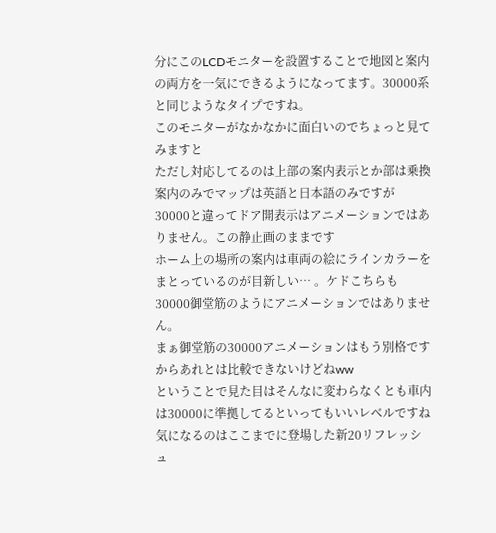分にこのLCDモニターを設置することで地図と案内の両方を一気にできるようになってます。30000系と同じようなタイプですね。
このモニターがなかなかに面白いのでちょっと見てみますと
ただし対応してるのは上部の案内表示とか部は乗換案内のみでマップは英語と日本語のみですが
30000と違ってドア開表示はアニメーションではありません。この静止画のままです
ホーム上の場所の案内は車両の絵にラインカラーをまとっているのが目新しい… 。ケドこちらも30000御堂筋のようにアニメーションではありません。
まぁ御堂筋の30000アニメーションはもう別格ですからあれとは比較できないけどねww
ということで見た目はそんなに変わらなくとも車内は30000に準拠してるといってもいいレベルですね
気になるのはここまでに登場した新20リフレッシュ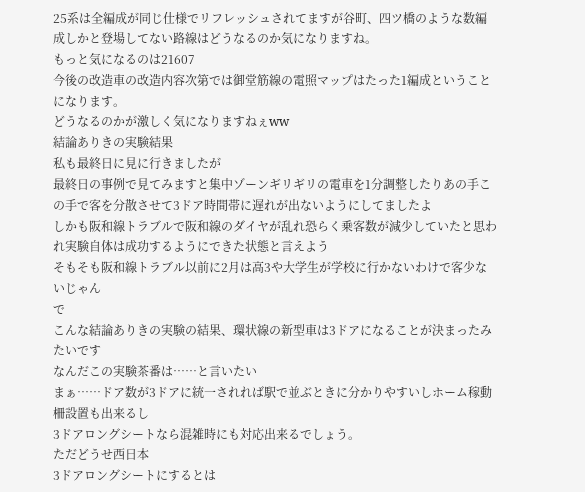25系は全編成が同じ仕様でリフレッシュされてますが谷町、四ツ橋のような数編成しかと登場してない路線はどうなるのか気になりますね。
もっと気になるのは21607
今後の改造車の改造内容次第では御堂筋線の電照マップはたった1編成ということになります。
どうなるのかが激しく気になりますねぇww
結論ありきの実験結果
私も最終日に見に行きましたが
最終日の事例で見てみますと集中ゾーンギリギリの電車を1分調整したりあの手この手で客を分散させて3ドア時間帯に遅れが出ないようにしてましたよ
しかも阪和線トラブルで阪和線のダイヤが乱れ恐らく乗客数が減少していたと思われ実験自体は成功するようにできた状態と言えよう
そもそも阪和線トラブル以前に2月は高3や大学生が学校に行かないわけで客少ないじゃん
で
こんな結論ありきの実験の結果、環状線の新型車は3ドアになることが決まったみたいです
なんだこの実験茶番は……と言いたい
まぁ……ドア数が3ドアに統一されれば駅で並ぶときに分かりやすいしホーム稼動柵設置も出来るし
3ドアロングシートなら混雑時にも対応出来るでしょう。
ただどうせ西日本
3ドアロングシートにするとは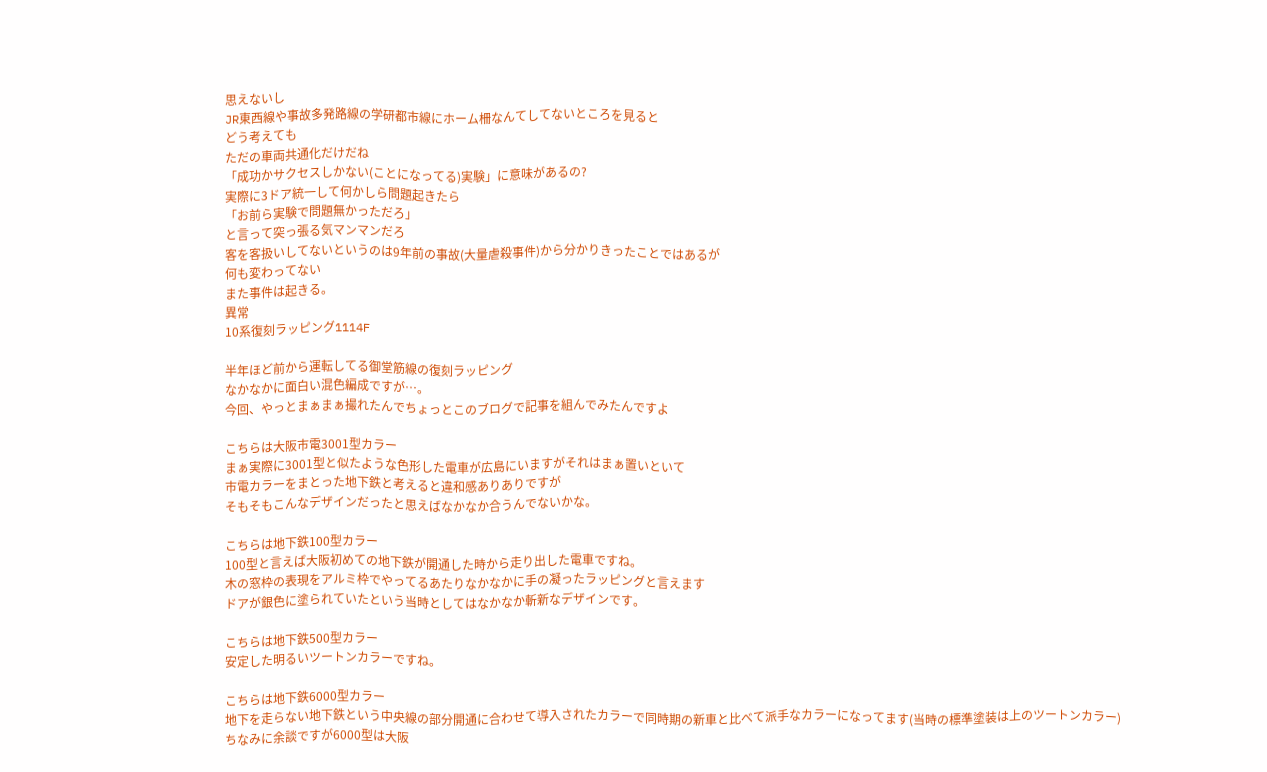思えないし
JR東西線や事故多発路線の学研都市線にホーム柵なんてしてないところを見ると
どう考えても
ただの車両共通化だけだね
「成功かサクセスしかない(ことになってる)実験」に意味があるの?
実際に3ドア統一して何かしら問題起きたら
「お前ら実験で問題無かっただろ」
と言って突っ張る気マンマンだろ
客を客扱いしてないというのは9年前の事故(大量虐殺事件)から分かりきったことではあるが
何も変わってない
また事件は起きる。
異常
10系復刻ラッピング1114F

半年ほど前から運転してる御堂筋線の復刻ラッピング
なかなかに面白い混色編成ですが…。
今回、やっとまぁまぁ撮れたんでちょっとこのブログで記事を組んでみたんですよ

こちらは大阪市電3001型カラー
まぁ実際に3001型と似たような色形した電車が広島にいますがそれはまぁ置いといて
市電カラーをまとった地下鉄と考えると違和感ありありですが
そもそもこんなデザインだったと思えばなかなか合うんでないかな。

こちらは地下鉄100型カラー
100型と言えば大阪初めての地下鉄が開通した時から走り出した電車ですね。
木の窓枠の表現をアルミ枠でやってるあたりなかなかに手の凝ったラッピングと言えます
ドアが銀色に塗られていたという当時としてはなかなか斬新なデザインです。

こちらは地下鉄500型カラー
安定した明るいツートンカラーですね。

こちらは地下鉄6000型カラー
地下を走らない地下鉄という中央線の部分開通に合わせて導入されたカラーで同時期の新車と比べて派手なカラーになってます(当時の標準塗装は上のツートンカラー)
ちなみに余談ですが6000型は大阪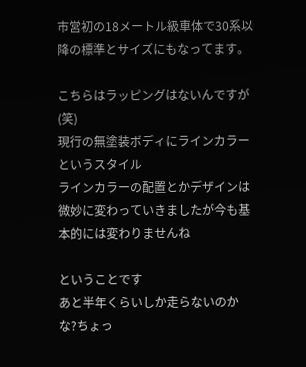市営初の18メートル級車体で30系以降の標準とサイズにもなってます。

こちらはラッピングはないんですが(笑)
現行の無塗装ボディにラインカラーというスタイル
ラインカラーの配置とかデザインは微妙に変わっていきましたが今も基本的には変わりませんね

ということです
あと半年くらいしか走らないのかな?ちょっ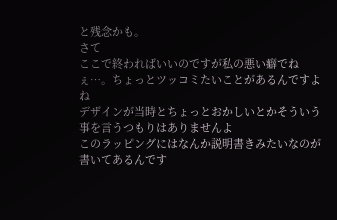と残念かも。
さて
ここで終わればいいのですが私の悪い癖でねぇ…。ちょっとツッコミたいことがあるんですよね
デザインが当時とちょっとおかしいとかそういう事を言うつもりはありませんよ
このラッピングにはなんか説明書きみたいなのが書いてあるんです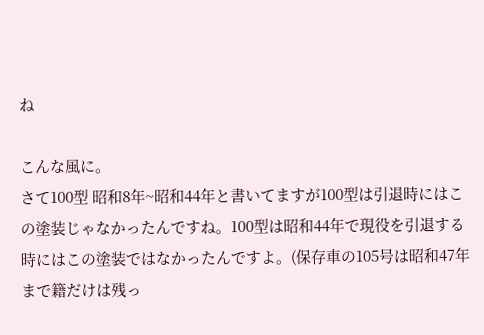ね

こんな風に。
さて100型 昭和8年~昭和44年と書いてますが100型は引退時にはこの塗装じゃなかったんですね。100型は昭和44年で現役を引退する時にはこの塗装ではなかったんですよ。(保存車の105号は昭和47年まで籍だけは残っ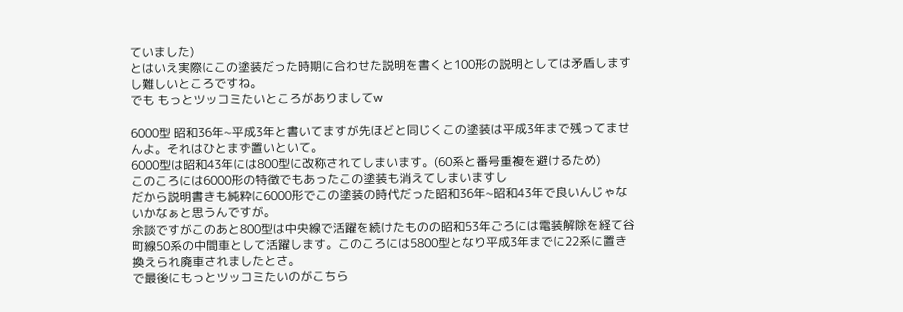ていました)
とはいえ実際にこの塗装だった時期に合わせた説明を書くと100形の説明としては矛盾しますし難しいところですね。
でも もっとツッコミたいところがありましてw

6000型 昭和36年~平成3年と書いてますが先ほどと同じくこの塗装は平成3年まで残ってませんよ。それはひとまず置いといて。
6000型は昭和43年には800型に改称されてしまいます。(60系と番号重複を避けるため)
このころには6000形の特徴でもあったこの塗装も消えてしまいますし
だから説明書きも純粋に6000形でこの塗装の時代だった昭和36年~昭和43年で良いんじゃないかなぁと思うんですが。
余談ですがこのあと800型は中央線で活躍を続けたものの昭和53年ごろには電装解除を経て谷町線50系の中間車として活躍します。このころには5800型となり平成3年までに22系に置き換えられ廃車されましたとさ。
で最後にもっとツッコミたいのがこちら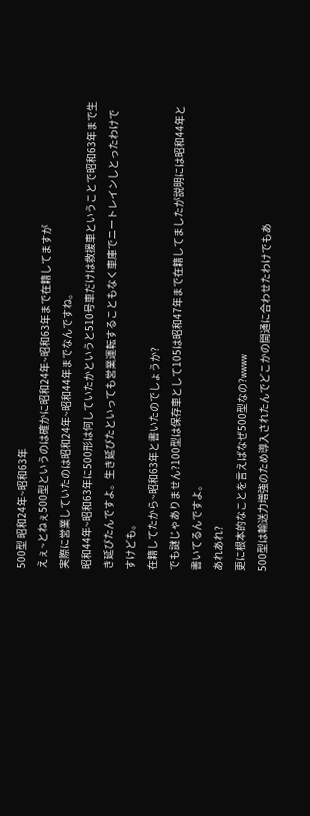500型 昭和24年~昭和63年
えぇ~とねぇ500型というのは確かに昭和24年~昭和63年まで在籍してますが
実際に営業していたのは昭和24年~昭和44年までなんですね。
昭和44年~昭和63年に500形は何していたかというと510号車だけは救援車ということで昭和63年まで生き延びたんですよ。生き延びたといっても営業運転することもなく車庫でニートレインしとったわけですけども。
在籍してたから~昭和63年と書いたのでしょうか?
でも謎じゃありません?100型は保存車として105は昭和47年まで在籍してましたが説明には昭和44年と書いてるんですよ。
あれあれ?
更に根本的なことを言えばなぜ500型なの?wwww
500型は輸送力増強のため導入されたんでどこかの開通に合わせたわけでもあ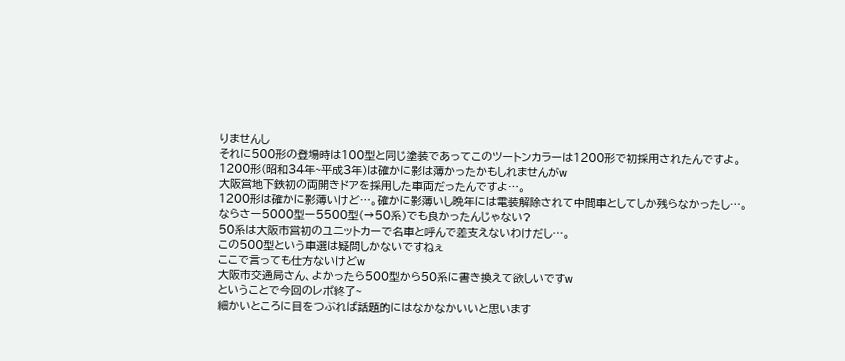りませんし
それに500形の登場時は100型と同じ塗装であってこのツートンカラーは1200形で初採用されたんですよ。
1200形(昭和34年~平成3年)は確かに影は薄かったかもしれませんがw
大阪営地下鉄初の両開きドアを採用した車両だったんですよ…。
1200形は確かに影薄いけど…。確かに影薄いし晩年には電装解除されて中間車としてしか残らなかったし…。
ならさー5000型ー5500型(→50系)でも良かったんじゃない?
50系は大阪市営初のユニットカーで名車と呼んで差支えないわけだし…。
この500型という車選は疑問しかないですねぇ
ここで言っても仕方ないけどw
大阪市交通局さん、よかったら500型から50系に書き換えて欲しいですw
ということで今回のレポ終了~
細かいところに目をつぶれば話題的にはなかなかいいと思います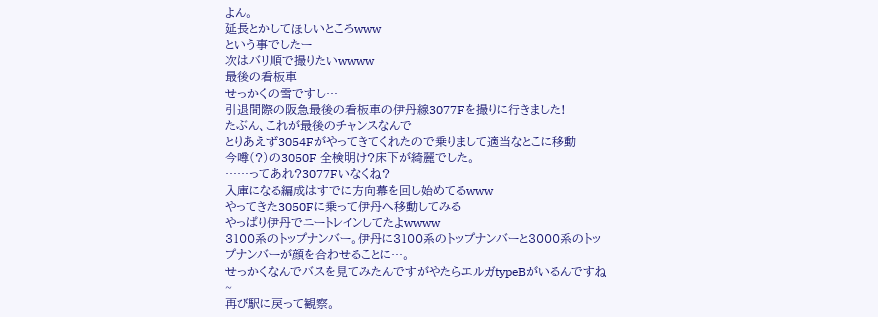よん。
延長とかしてほしいところwww
という事でしたー
次はバリ順で撮りたいwwww
最後の看板車
せっかくの雪ですし…
引退間際の阪急最後の看板車の伊丹線3077Fを撮りに行きました!
たぶん、これが最後のチャンスなんで
とりあえず3054Fがやってきてくれたので乗りまして適当なとこに移動
今噂(?)の3050F 全検明け?床下が綺麗でした。
……ってあれ?3077Fいなくね?
入庫になる編成はすでに方向幕を回し始めてるwww
やってきた3050Fに乗って伊丹へ移動してみる
やっぱり伊丹でニートレインしてたよwwww
3100系のトップナンバー。伊丹に3100系のトップナンバーと3000系のトップナンバーが顔を合わせることに…。
せっかくなんでバスを見てみたんですがやたらエルガtypeBがいるんですね~
再び駅に戻って観察。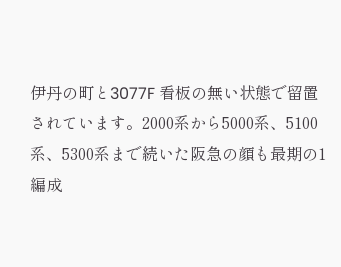伊丹の町と3077F 看板の無い状態で留置されています。2000系から5000系、5100系、5300系まで続いた阪急の顔も最期の1編成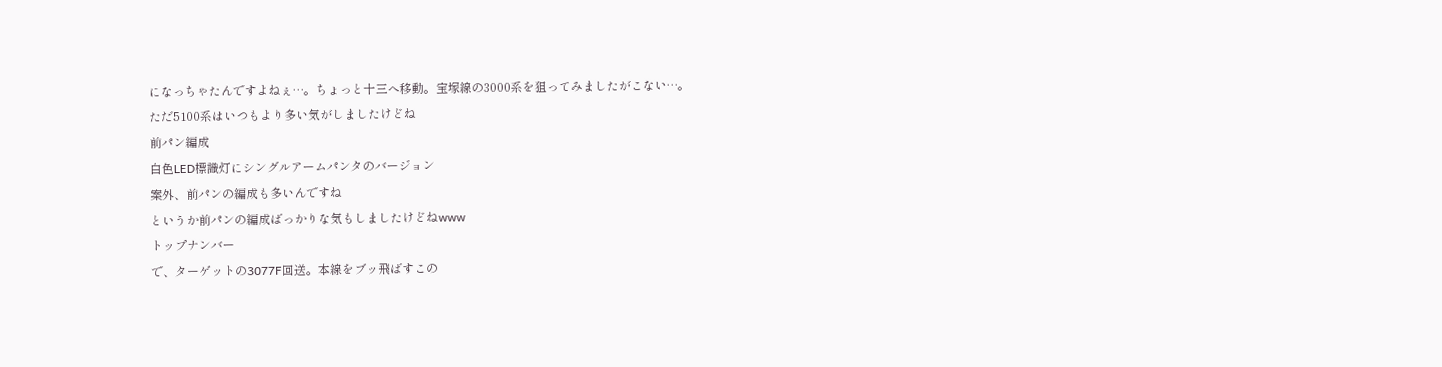になっちゃたんですよねぇ…。ちょっと十三へ移動。宝塚線の3000系を狙ってみましたがこない…。
ただ5100系はいつもより多い気がしましたけどね
前パン編成
白色LED標識灯にシングルアームパンタのバージョン
案外、前パンの編成も多いんですね
というか前パンの編成ばっかりな気もしましたけどねwww
トップナンバー
で、ターゲットの3077F回送。本線をブッ飛ばすこの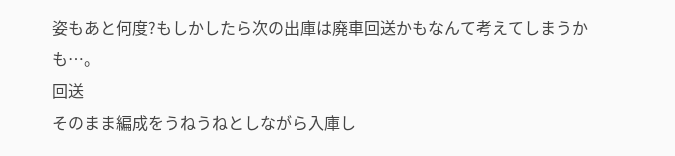姿もあと何度?もしかしたら次の出庫は廃車回送かもなんて考えてしまうかも…。
回送
そのまま編成をうねうねとしながら入庫し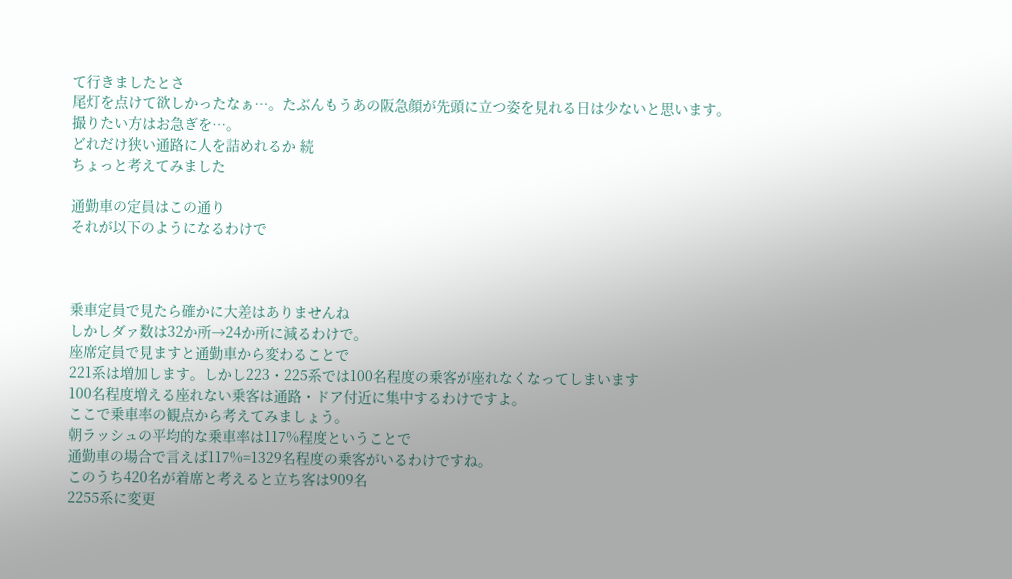て行きましたとさ
尾灯を点けて欲しかったなぁ…。たぶんもうあの阪急顔が先頭に立つ姿を見れる日は少ないと思います。
撮りたい方はお急ぎを…。
どれだけ狭い通路に人を詰めれるか 続
ちょっと考えてみました

通勤車の定員はこの通り
それが以下のようになるわけで



乗車定員で見たら確かに大差はありませんね
しかしダァ数は32か所→24か所に減るわけで。
座席定員で見ますと通勤車から変わることで
221系は増加します。しかし223・225系では100名程度の乗客が座れなくなってしまいます
100名程度増える座れない乗客は通路・ドア付近に集中するわけですよ。
ここで乗車率の観点から考えてみましょう。
朝ラッシュの平均的な乗車率は117%程度ということで
通勤車の場合で言えば117%=1329名程度の乗客がいるわけですね。
このうち420名が着席と考えると立ち客は909名
2255系に変更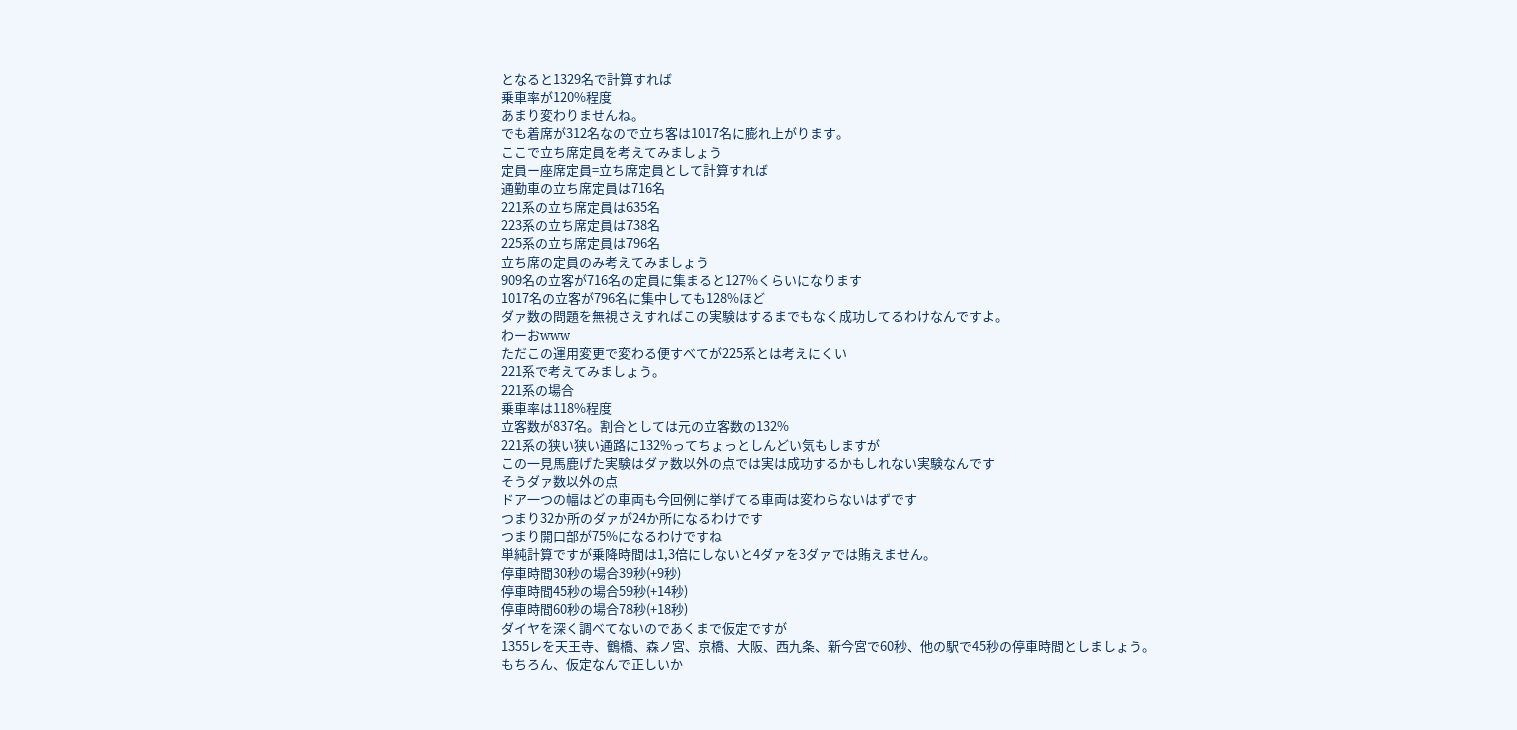となると1329名で計算すれば
乗車率が120%程度
あまり変わりませんね。
でも着席が312名なので立ち客は1017名に膨れ上がります。
ここで立ち席定員を考えてみましょう
定員ー座席定員=立ち席定員として計算すれば
通勤車の立ち席定員は716名
221系の立ち席定員は635名
223系の立ち席定員は738名
225系の立ち席定員は796名
立ち席の定員のみ考えてみましょう
909名の立客が716名の定員に集まると127%くらいになります
1017名の立客が796名に集中しても128%ほど
ダァ数の問題を無視さえすればこの実験はするまでもなく成功してるわけなんですよ。
わーおwww
ただこの運用変更で変わる便すべてが225系とは考えにくい
221系で考えてみましょう。
221系の場合
乗車率は118%程度
立客数が837名。割合としては元の立客数の132%
221系の狭い狭い通路に132%ってちょっとしんどい気もしますが
この一見馬鹿げた実験はダァ数以外の点では実は成功するかもしれない実験なんです
そうダァ数以外の点
ドア一つの幅はどの車両も今回例に挙げてる車両は変わらないはずです
つまり32か所のダァが24か所になるわけです
つまり開口部が75%になるわけですね
単純計算ですが乗降時間は1,3倍にしないと4ダァを3ダァでは賄えません。
停車時間30秒の場合39秒(+9秒)
停車時間45秒の場合59秒(+14秒)
停車時間60秒の場合78秒(+18秒)
ダイヤを深く調べてないのであくまで仮定ですが
1355レを天王寺、鶴橋、森ノ宮、京橋、大阪、西九条、新今宮で60秒、他の駅で45秒の停車時間としましょう。
もちろん、仮定なんで正しいか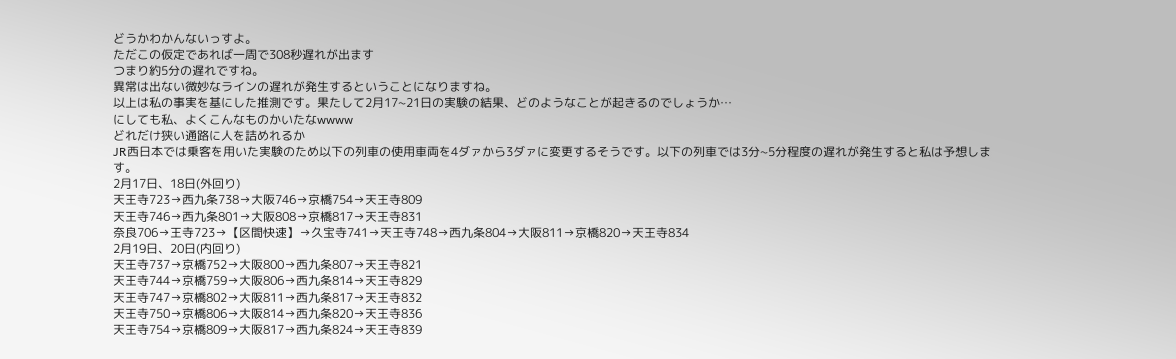どうかわかんないっすよ。
ただこの仮定であれば一周で308秒遅れが出ます
つまり約5分の遅れですね。
異常は出ない微妙なラインの遅れが発生するということになりますね。
以上は私の事実を基にした推測です。果たして2月17~21日の実験の結果、どのようなことが起きるのでしょうか…
にしても私、よくこんなものかいたなwwww
どれだけ狭い通路に人を詰めれるか
JR西日本では乗客を用いた実験のため以下の列車の使用車両を4ダァから3ダァに変更するそうです。以下の列車では3分~5分程度の遅れが発生すると私は予想します。
2月17日、18日(外回り)
天王寺723→西九条738→大阪746→京橋754→天王寺809
天王寺746→西九条801→大阪808→京橋817→天王寺831
奈良706→王寺723→【区間快速】→久宝寺741→天王寺748→西九条804→大阪811→京橋820→天王寺834
2月19日、20日(内回り)
天王寺737→京橋752→大阪800→西九条807→天王寺821
天王寺744→京橋759→大阪806→西九条814→天王寺829
天王寺747→京橋802→大阪811→西九条817→天王寺832
天王寺750→京橋806→大阪814→西九条820→天王寺836
天王寺754→京橋809→大阪817→西九条824→天王寺839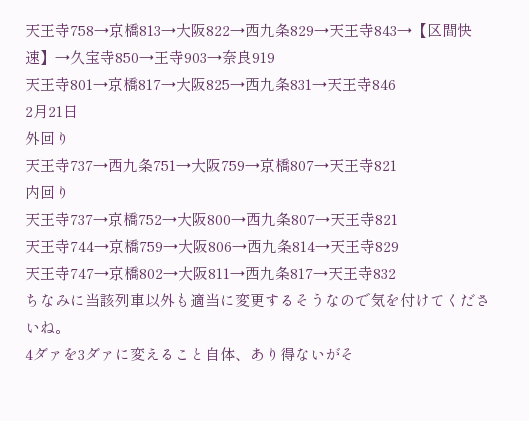天王寺758→京橋813→大阪822→西九条829→天王寺843→【区間快速】→久宝寺850→王寺903→奈良919
天王寺801→京橋817→大阪825→西九条831→天王寺846
2月21日
外回り
天王寺737→西九条751→大阪759→京橋807→天王寺821
内回り
天王寺737→京橋752→大阪800→西九条807→天王寺821
天王寺744→京橋759→大阪806→西九条814→天王寺829
天王寺747→京橋802→大阪811→西九条817→天王寺832
ちなみに当該列車以外も適当に変更するそうなので気を付けてくださいね。
4ダァを3ダァに変えること自体、あり得ないがそ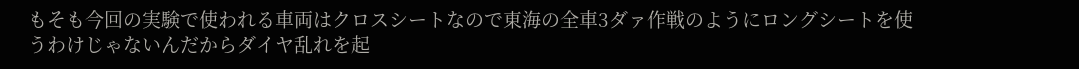もそも今回の実験で使われる車両はクロスシートなので東海の全車3ダァ作戦のようにロングシートを使うわけじゃないんだからダイヤ乱れを起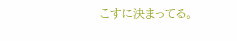こすに決まってる。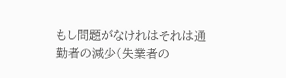もし問題がなけれはそれは通勤者の減少(失業者の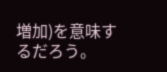増加)を意味するだろう。